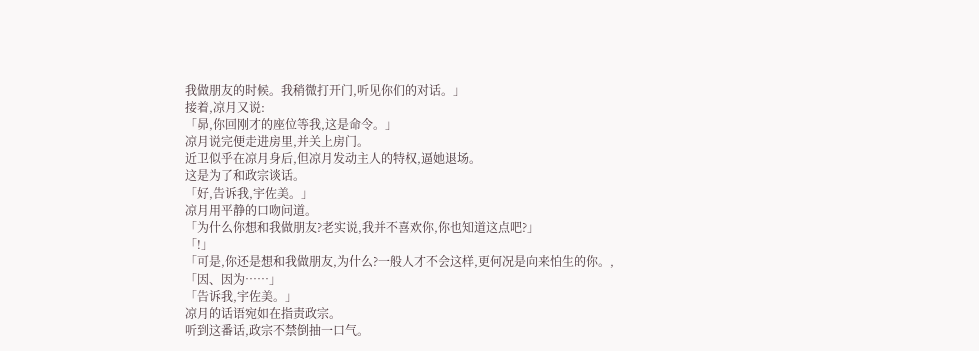我做朋友的时候。我稍微打开门,听见你们的对话。」
接着,凉月又说:
「昴,你回刚才的座位等我,这是命令。」
凉月说完便走进房里,并关上房门。
近卫似乎在凉月身后,但凉月发动主人的特权,逼她退场。
这是为了和政宗谈话。
「好,告诉我,宇佐美。」
凉月用平静的口吻问道。
「为什么你想和我做朋友?老实说,我并不喜欢你,你也知道这点吧?」
「!」
「可是,你还是想和我做朋友,为什么?一般人才不会这样,更何况是向来怕生的你。,
「因、因为……」
「告诉我,宇佐美。」
凉月的话语宛如在指责政宗。
听到这番话,政宗不禁倒抽一口气。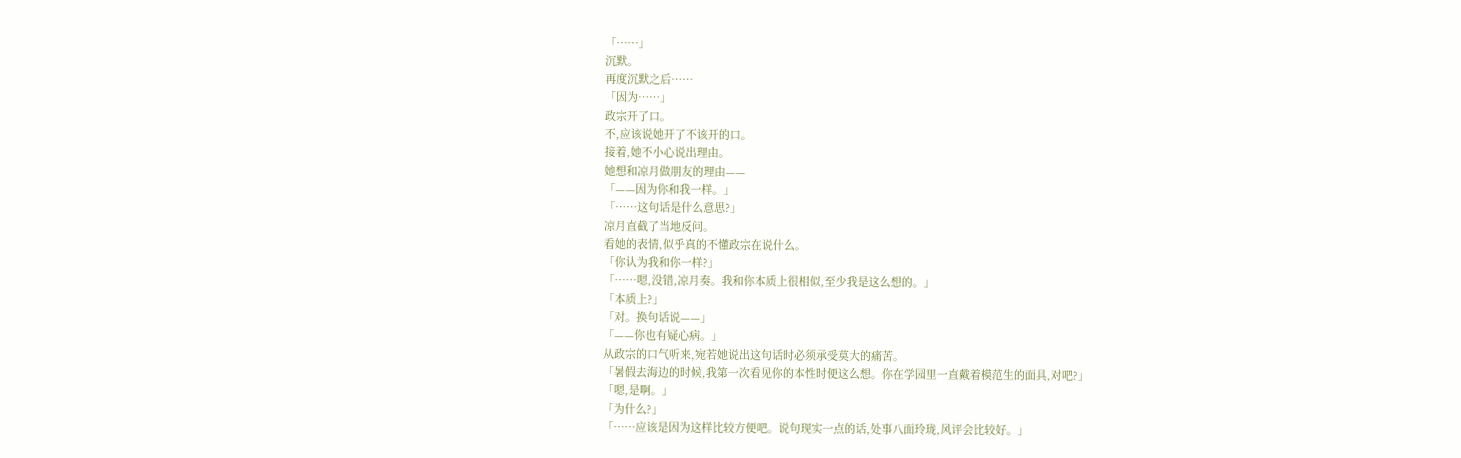「……」
沉默。
再度沉默之后……
「因为……」
政宗开了口。
不,应该说她开了不该开的口。
接着,她不小心说出理由。
她想和凉月做朋友的理由——
「——因为你和我一样。」
「……这句话是什么意思?」
凉月直截了当地反问。
看她的表情,似乎真的不懂政宗在说什么。
「你认为我和你一样?」
「……嗯,没错,凉月奏。我和你本质上很相似,至少我是这么想的。」
「本质上?」
「对。换句话说——」
「——你也有疑心病。」
从政宗的口气听来,宛若她说出这句话时必须承受莫大的痛苦。
「暑假去海边的时候,我第一次看见你的本性时便这么想。你在学园里一直戴着模范生的面具,对吧?」
「嗯,是啊。」
「为什么?」
「……应该是因为这样比较方便吧。说句现实一点的话,处事八面玲珑,风评会比较好。」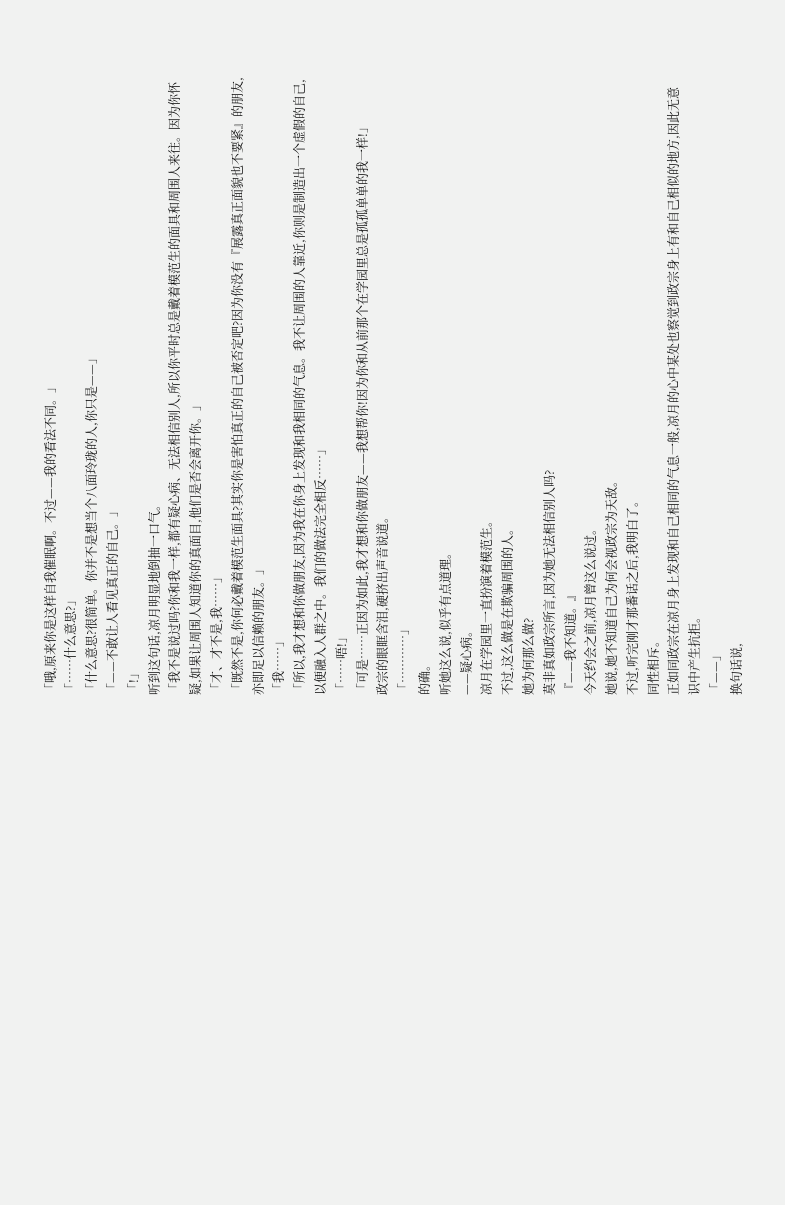「哦,原来你是这样自我催眠啊。不过——我的看法不同。」
「……什么意思?」
「什么意思?很简单。你并不是想当个八面玲珑的人,你只是——」
「——不敢让人看见真正的自己。」
「!」
听到这句话,凉月明显地倒抽一口气。
「我不是说过吗?你和我一样,都有疑心病、无法相信别人,所以你平时总是戴着模范生的面具和周围人来往。因为你怀疑,如果让周围人知道你的真面目,他们是否会离开你。」
「才、才不是,我……」
「既然不是,你何必戴着模范生面具?其实你是害怕真正的自己被否定吧?因为你没有『展露真正面貌也不要紧』的朋友,亦即足以信赖的朋友。」
「我……」
「所以,我才想和你做朋友,因为我在你身上发现和我相同的气息。我不让周围的人靠近,你则是制造出一个虚假的自己,以便融入人群之中。我们的做法完全相反……」
「……唔!」
「可是……正因为如此,我才想和你做朋友——我想帮你!因为你和从前那个在学园里总是孤孤单单的我一样!」
政宗的眼眶含泪,硬挤出声音说道。
「…………」
的确。
听她这么说,似乎有点道理。
——疑心病。
凉月在学园里一直扮演着模范生。
不过,这么做是在欺骗周围的人。
她为何那么做?
莫非真如政宗所言,因为她无法相信别人吗?
『——我不知道。』
今天约会之前,凉月曾这么说过。
她说,她不知道自己为何会视政宗为天敌。
不过,听完刚才那番话之后,我明白了。
同性相斥。
正如同政宗在凉月身上发现和自己相同的气息一般,凉月的心中某处也察觉到政宗身上有和自己相似的地方,因此无意识中产生抗拒。
「——」
换句话说,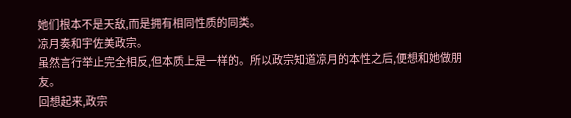她们根本不是天敌,而是拥有相同性质的同类。
凉月奏和宇佐美政宗。
虽然言行举止完全相反,但本质上是一样的。所以政宗知道凉月的本性之后,便想和她做朋友。
回想起来,政宗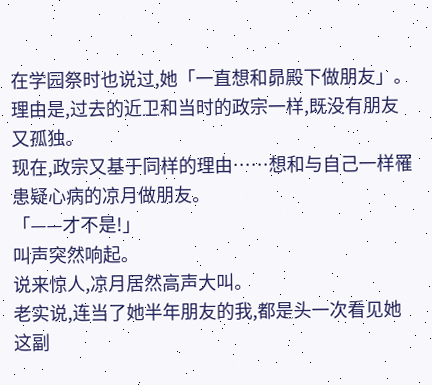在学园祭时也说过,她「一直想和昴殿下做朋友」。
理由是,过去的近卫和当时的政宗一样,既没有朋友又孤独。
现在,政宗又基于同样的理由……想和与自己一样罹患疑心病的凉月做朋友。
「——才不是!」
叫声突然响起。
说来惊人,凉月居然高声大叫。
老实说,连当了她半年朋友的我,都是头一次看见她这副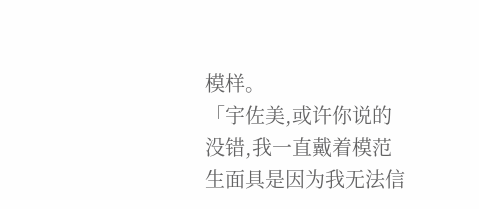模样。
「宇佐美,或许你说的没错,我一直戴着模范生面具是因为我无法信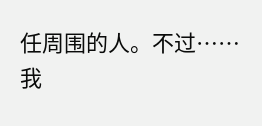任周围的人。不过……我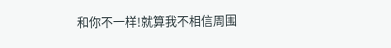和你不一样!就算我不相信周围